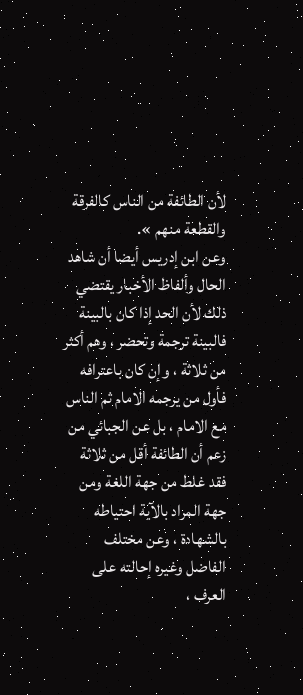لأن الطائفة من الناس كالفرقة والقطعة منهم ».
وعن ابن إدريس أيضا أن شاهد الحال وألفاظ الأخبار يقتضي ذلك لأن الحد إذا كان بالبينة فالبينة ترجمة وتحضر ، وهم أكثر من ثلاثة ، وإن كان باعترافه فأول من يرجمه الامام ثم الناس مع الامام ، بل عن الجبائي من زعم أن الطائفة أقل من ثلاثة فقد غلط من جهة اللغة ومن جهة المراد بالآية احتياطه بالشهادة ، وعن مختلف الفاضل وغيره إحالته على العرف ،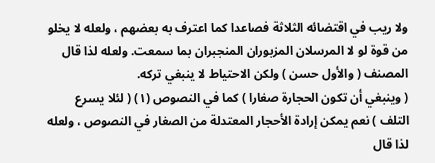ولا ريب في اقتضائه الثلاثة فصاعدا كما اعترف به بعضهم ، ولعله لا يخلو من قوة لو لا المرسلان المزبوران المنجبران بما سمعت. ولعله لذا قال المصنف ( والأول حسن ) ولكن الاحتياط لا ينبغي تركه.
( وينبغي أن تكون الحجارة صغارا ) كما في النصوص (١) ( لئلا يسرع التلف ) نعم يمكن إرادة الأحجار المعتدلة من الصغار في النصوص ، ولعله لذا قال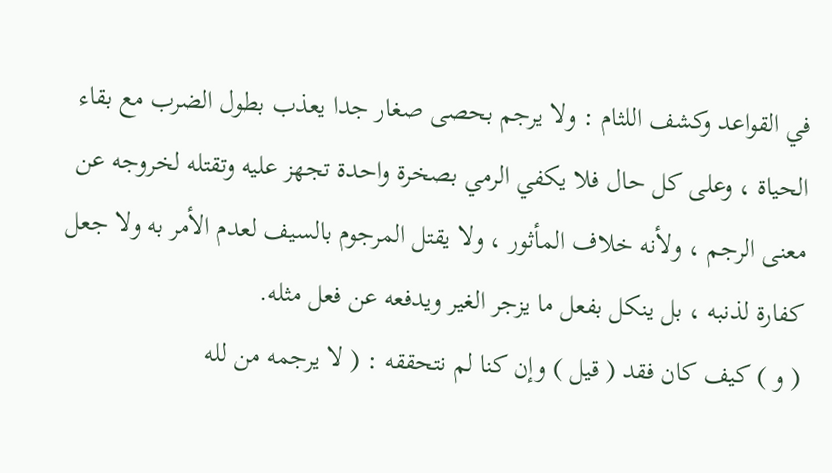في القواعد وكشف اللثام : ولا يرجم بحصى صغار جدا يعذب بطول الضرب مع بقاء الحياة ، وعلى كل حال فلا يكفي الرمي بصخرة واحدة تجهز عليه وتقتله لخروجه عن معنى الرجم ، ولأنه خلاف المأثور ، ولا يقتل المرجوم بالسيف لعدم الأمر به ولا جعل كفارة لذنبه ، بل ينكل بفعل ما يزجر الغير ويدفعه عن فعل مثله.
( و ) كيف كان فقد ( قيل ) وإن كنا لم نتحققه : ( لا يرجمه من لله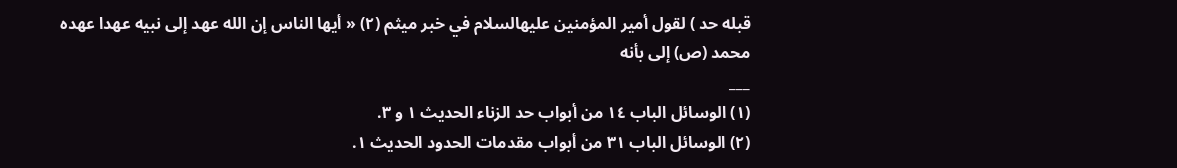قبله حد ) لقول أمير المؤمنين عليهالسلام في خبر ميثم (٢) « أيها الناس إن الله عهد إلى نبيه عهدا عهده محمد (ص) إلى بأنه
___
(١) الوسائل الباب ١٤ من أبواب حد الزناء الحديث ١ و ٣.
(٢) الوسائل الباب ٣١ من أبواب مقدمات الحدود الحديث ١.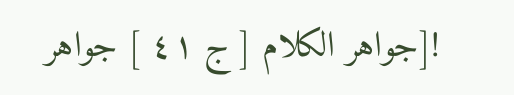![جواهر الكلام [ ج ٤١ ] جواهر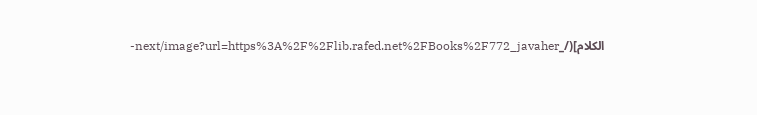الكلام](/_next/image?url=https%3A%2F%2Flib.rafed.net%2FBooks%2F772_javaher-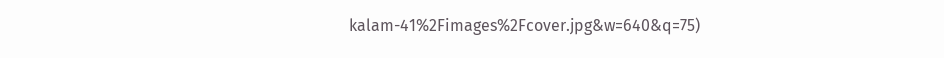kalam-41%2Fimages%2Fcover.jpg&w=640&q=75)